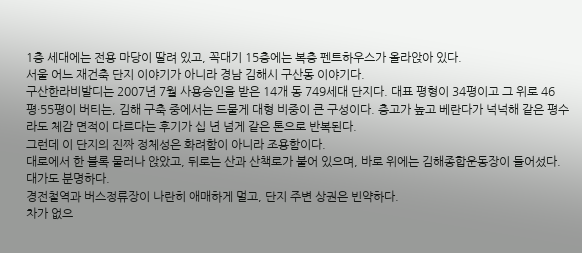1층 세대에는 전용 마당이 딸려 있고, 꼭대기 15층에는 복층 펜트하우스가 올라앉아 있다.
서울 어느 재건축 단지 이야기가 아니라 경남 김해시 구산동 이야기다.
구산한라비발디는 2007년 7월 사용승인을 받은 14개 동 749세대 단지다. 대표 평형이 34평이고 그 위로 46평·55평이 버티는, 김해 구축 중에서는 드물게 대형 비중이 큰 구성이다. 층고가 높고 베란다가 넉넉해 같은 평수라도 체감 면적이 다르다는 후기가 십 년 넘게 같은 톤으로 반복된다.
그런데 이 단지의 진짜 정체성은 화려함이 아니라 조용함이다.
대로에서 한 블록 물러나 앉았고, 뒤로는 산과 산책로가 붙어 있으며, 바로 위에는 김해종합운동장이 들어섰다.
대가도 분명하다.
경전철역과 버스정류장이 나란히 애매하게 멀고, 단지 주변 상권은 빈약하다.
차가 없으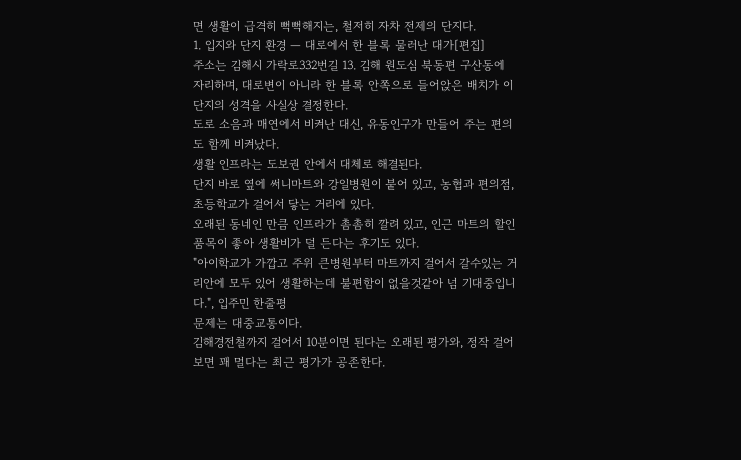면 생활이 급격히 뻑뻑해지는, 철저히 자차 전제의 단지다.
1. 입지와 단지 환경 — 대로에서 한 블록 물러난 대가[편집]
주소는 김해시 가락로332번길 13. 김해 원도심 북동편 구산동에 자리하며, 대로변이 아니라 한 블록 안쪽으로 들어앉은 배치가 이 단지의 성격을 사실상 결정한다.
도로 소음과 매연에서 비켜난 대신, 유동인구가 만들어 주는 편의도 함께 비켜났다.
생활 인프라는 도보권 안에서 대체로 해결된다.
단지 바로 옆에 써니마트와 강일병원이 붙어 있고, 농협과 편의점, 초등학교가 걸어서 닿는 거리에 있다.
오래된 동네인 만큼 인프라가 촘촘히 깔려 있고, 인근 마트의 할인 품목이 좋아 생활비가 덜 든다는 후기도 있다.
"아이학교가 가깝고 주위 큰병원부터 마트까지 걸어서 갈수있는 거리안에 모두 있어 생활하는데 불편함이 없을것같아 넘 기대중입니다.", 입주민 한줄평
문제는 대중교통이다.
김해경전철까지 걸어서 10분이면 된다는 오래된 평가와, 정작 걸어 보면 꽤 멀다는 최근 평가가 공존한다.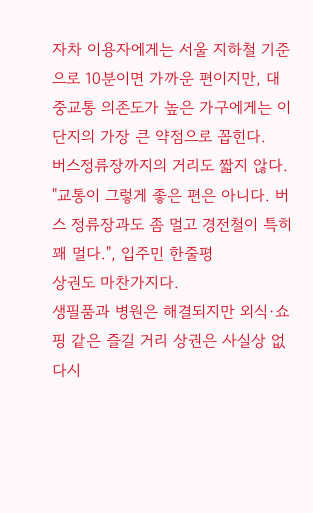자차 이용자에게는 서울 지하철 기준으로 10분이면 가까운 편이지만, 대중교통 의존도가 높은 가구에게는 이 단지의 가장 큰 약점으로 꼽힌다.
버스정류장까지의 거리도 짧지 않다.
"교통이 그렇게 좋은 편은 아니다. 버스 정류장과도 좀 멀고 경전철이 특히 꽤 멀다.", 입주민 한줄평
상권도 마찬가지다.
생필품과 병원은 해결되지만 외식·쇼핑 같은 즐길 거리 상권은 사실상 없다시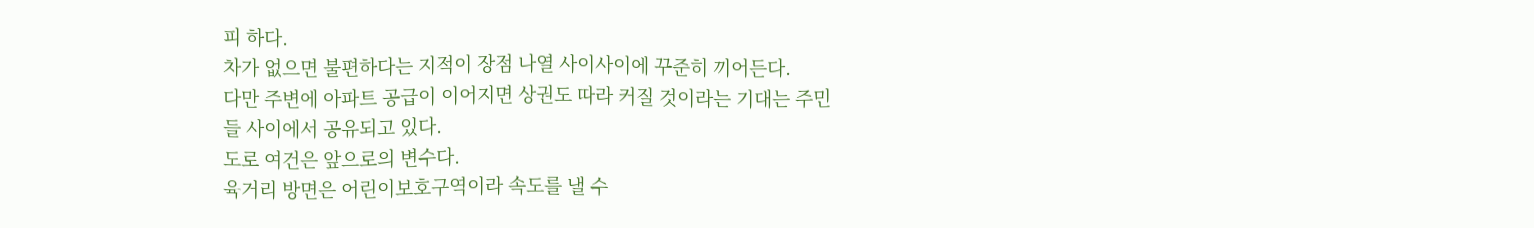피 하다.
차가 없으면 불편하다는 지적이 장점 나열 사이사이에 꾸준히 끼어든다.
다만 주변에 아파트 공급이 이어지면 상권도 따라 커질 것이라는 기대는 주민들 사이에서 공유되고 있다.
도로 여건은 앞으로의 변수다.
육거리 방면은 어린이보호구역이라 속도를 낼 수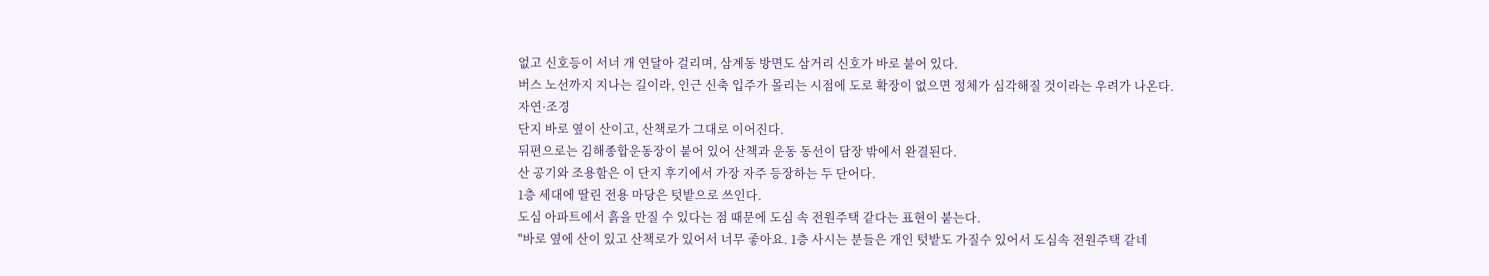없고 신호등이 서너 개 연달아 걸리며, 삼계동 방면도 삼거리 신호가 바로 붙어 있다.
버스 노선까지 지나는 길이라, 인근 신축 입주가 몰리는 시점에 도로 확장이 없으면 정체가 심각해질 것이라는 우려가 나온다.
자연·조경
단지 바로 옆이 산이고, 산책로가 그대로 이어진다.
뒤편으로는 김해종합운동장이 붙어 있어 산책과 운동 동선이 담장 밖에서 완결된다.
산 공기와 조용함은 이 단지 후기에서 가장 자주 등장하는 두 단어다.
1층 세대에 딸린 전용 마당은 텃밭으로 쓰인다.
도심 아파트에서 흙을 만질 수 있다는 점 때문에 도심 속 전원주택 같다는 표현이 붙는다.
"바로 옆에 산이 있고 산책로가 있어서 너무 좋아요. 1층 사시는 분들은 개인 텃밭도 가질수 있어서 도심속 전원주택 같네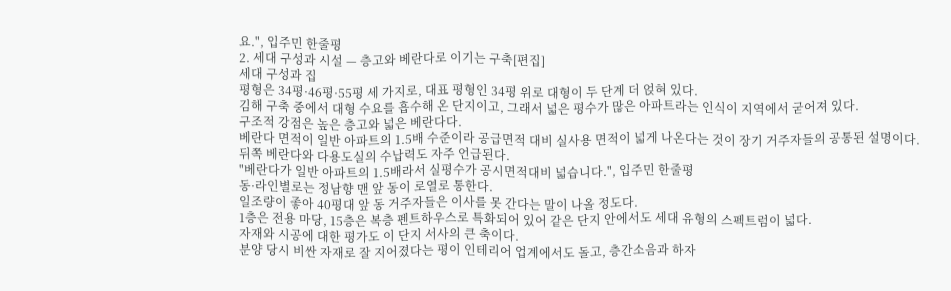요.", 입주민 한줄평
2. 세대 구성과 시설 — 층고와 베란다로 이기는 구축[편집]
세대 구성과 집
평형은 34평·46평·55평 세 가지로, 대표 평형인 34평 위로 대형이 두 단계 더 얹혀 있다.
김해 구축 중에서 대형 수요를 흡수해 온 단지이고, 그래서 넓은 평수가 많은 아파트라는 인식이 지역에서 굳어져 있다.
구조적 강점은 높은 층고와 넓은 베란다다.
베란다 면적이 일반 아파트의 1.5배 수준이라 공급면적 대비 실사용 면적이 넓게 나온다는 것이 장기 거주자들의 공통된 설명이다.
뒤쪽 베란다와 다용도실의 수납력도 자주 언급된다.
"베란다가 일반 아파트의 1.5배라서 실평수가 공시면적대비 넓습니다.", 입주민 한줄평
동·라인별로는 정남향 맨 앞 동이 로열로 통한다.
일조량이 좋아 40평대 앞 동 거주자들은 이사를 못 간다는 말이 나올 정도다.
1층은 전용 마당, 15층은 복층 펜트하우스로 특화되어 있어 같은 단지 안에서도 세대 유형의 스펙트럼이 넓다.
자재와 시공에 대한 평가도 이 단지 서사의 큰 축이다.
분양 당시 비싼 자재로 잘 지어졌다는 평이 인테리어 업계에서도 돌고, 층간소음과 하자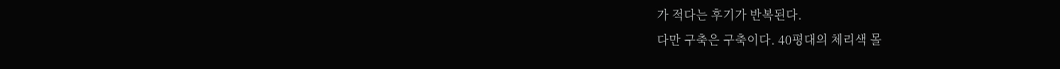가 적다는 후기가 반복된다.
다만 구축은 구축이다. 40평대의 체리색 몰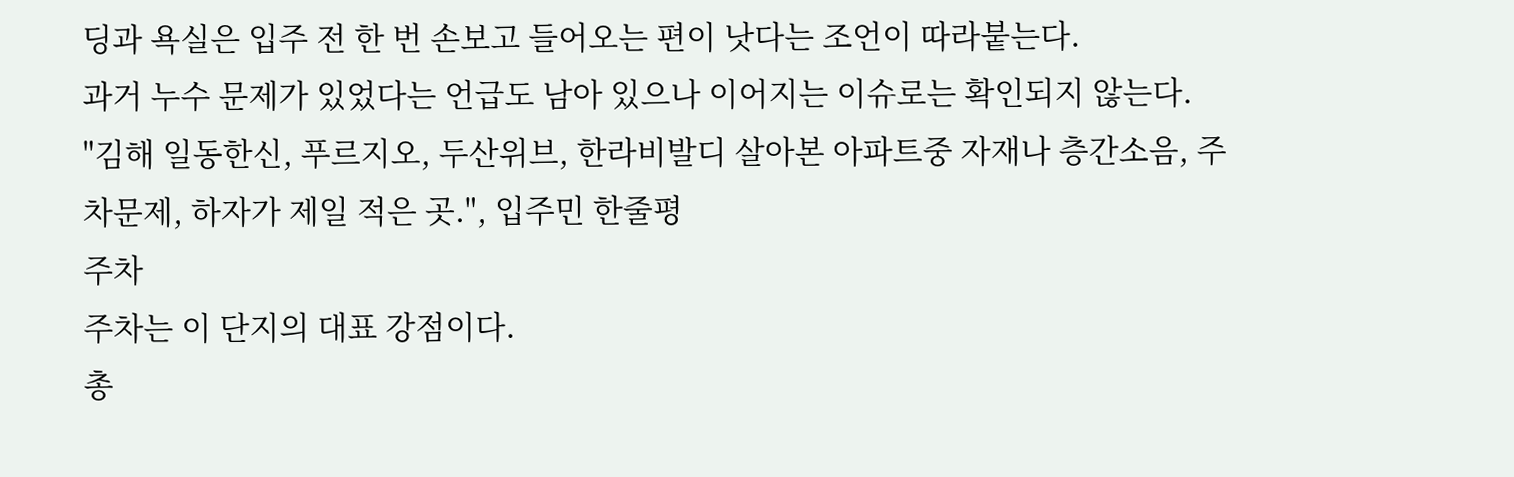딩과 욕실은 입주 전 한 번 손보고 들어오는 편이 낫다는 조언이 따라붙는다.
과거 누수 문제가 있었다는 언급도 남아 있으나 이어지는 이슈로는 확인되지 않는다.
"김해 일동한신, 푸르지오, 두산위브, 한라비발디 살아본 아파트중 자재나 층간소음, 주차문제, 하자가 제일 적은 곳.", 입주민 한줄평
주차
주차는 이 단지의 대표 강점이다.
총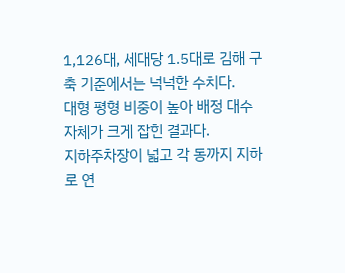1,126대, 세대당 1.5대로 김해 구축 기준에서는 넉넉한 수치다.
대형 평형 비중이 높아 배정 대수 자체가 크게 잡힌 결과다.
지하주차장이 넓고 각 동까지 지하로 연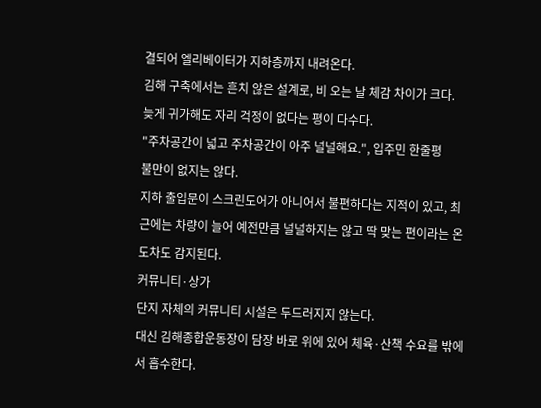결되어 엘리베이터가 지하층까지 내려온다.
김해 구축에서는 흔치 않은 설계로, 비 오는 날 체감 차이가 크다.
늦게 귀가해도 자리 걱정이 없다는 평이 다수다.
"주차공간이 넓고 주차공간이 아주 널널해요.", 입주민 한줄평
불만이 없지는 않다.
지하 출입문이 스크린도어가 아니어서 불편하다는 지적이 있고, 최근에는 차량이 늘어 예전만큼 널널하지는 않고 딱 맞는 편이라는 온도차도 감지된다.
커뮤니티·상가
단지 자체의 커뮤니티 시설은 두드러지지 않는다.
대신 김해종합운동장이 담장 바로 위에 있어 체육·산책 수요를 밖에서 흡수한다.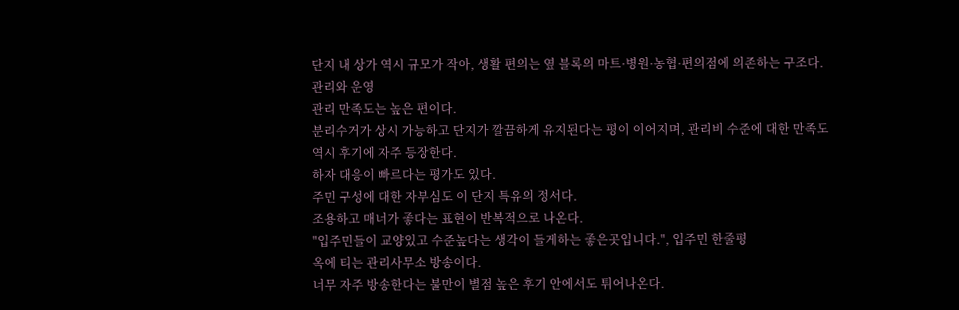단지 내 상가 역시 규모가 작아, 생활 편의는 옆 블록의 마트·병원·농협·편의점에 의존하는 구조다.
관리와 운영
관리 만족도는 높은 편이다.
분리수거가 상시 가능하고 단지가 깔끔하게 유지된다는 평이 이어지며, 관리비 수준에 대한 만족도 역시 후기에 자주 등장한다.
하자 대응이 빠르다는 평가도 있다.
주민 구성에 대한 자부심도 이 단지 특유의 정서다.
조용하고 매너가 좋다는 표현이 반복적으로 나온다.
"입주민들이 교양있고 수준높다는 생각이 들게하는 좋은곳입니다.", 입주민 한줄평
옥에 티는 관리사무소 방송이다.
너무 자주 방송한다는 불만이 별점 높은 후기 안에서도 튀어나온다.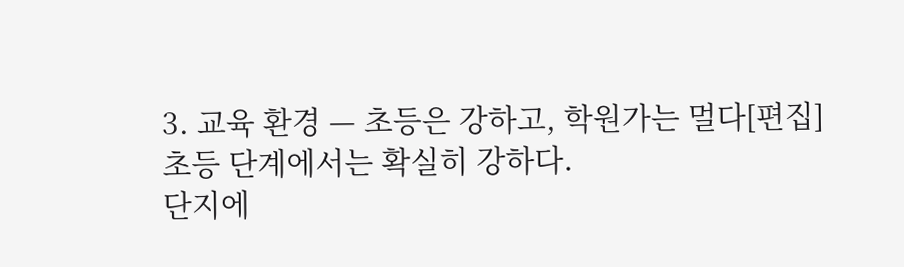3. 교육 환경 — 초등은 강하고, 학원가는 멀다[편집]
초등 단계에서는 확실히 강하다.
단지에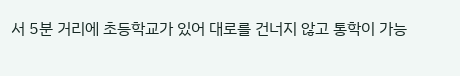서 5분 거리에 초등학교가 있어 대로를 건너지 않고 통학이 가능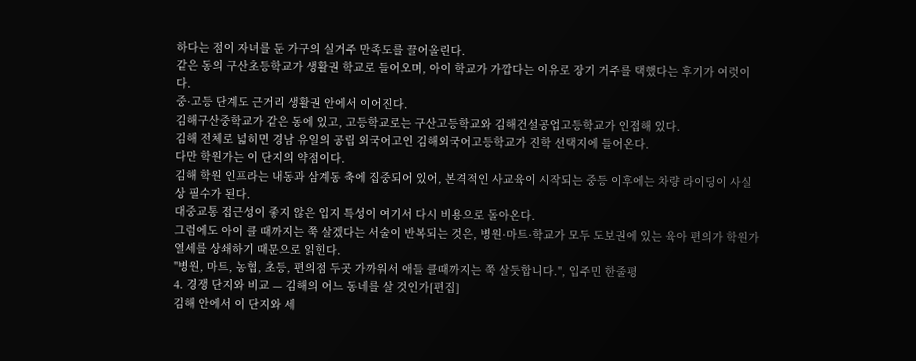하다는 점이 자녀를 둔 가구의 실거주 만족도를 끌어올린다.
같은 동의 구산초등학교가 생활권 학교로 들어오며, 아이 학교가 가깝다는 이유로 장기 거주를 택했다는 후기가 여럿이다.
중·고등 단계도 근거리 생활권 안에서 이어진다.
김해구산중학교가 같은 동에 있고, 고등학교로는 구산고등학교와 김해건설공업고등학교가 인접해 있다.
김해 전체로 넓히면 경남 유일의 공립 외국어고인 김해외국어고등학교가 진학 선택지에 들어온다.
다만 학원가는 이 단지의 약점이다.
김해 학원 인프라는 내동과 삼계동 축에 집중되어 있어, 본격적인 사교육이 시작되는 중등 이후에는 차량 라이딩이 사실상 필수가 된다.
대중교통 접근성이 좋지 않은 입지 특성이 여기서 다시 비용으로 돌아온다.
그럼에도 아이 클 때까지는 쭉 살겠다는 서술이 반복되는 것은, 병원·마트·학교가 모두 도보권에 있는 육아 편의가 학원가 열세를 상쇄하기 때문으로 읽힌다.
"병원, 마트, 농협, 초등, 편의점 두곳 가까워서 애들 클때까지는 쭉 살듯합니다.", 입주민 한줄평
4. 경쟁 단지와 비교 — 김해의 어느 동네를 살 것인가[편집]
김해 안에서 이 단지와 세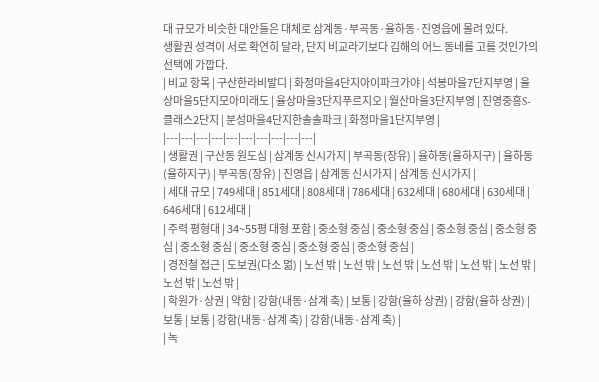대 규모가 비슷한 대안들은 대체로 삼계동·부곡동·율하동·진영읍에 몰려 있다.
생활권 성격이 서로 확연히 달라, 단지 비교라기보다 김해의 어느 동네를 고를 것인가의 선택에 가깝다.
| 비교 항목 | 구산한라비발디 | 화정마을4단지아이파크가야 | 석봉마을7단지부영 | 율상마을5단지모아미래도 | 율상마을3단지푸르지오 | 월산마을3단지부영 | 진영중흥S-클래스2단지 | 분성마을4단지한솔솔파크 | 화정마을1단지부영 |
|---|---|---|---|---|---|---|---|---|---|
| 생활권 | 구산동 원도심 | 삼계동 신시가지 | 부곡동(장유) | 율하동(율하지구) | 율하동(율하지구) | 부곡동(장유) | 진영읍 | 삼계동 신시가지 | 삼계동 신시가지 |
| 세대 규모 | 749세대 | 851세대 | 808세대 | 786세대 | 632세대 | 680세대 | 630세대 | 646세대 | 612세대 |
| 주력 평형대 | 34~55평 대형 포함 | 중소형 중심 | 중소형 중심 | 중소형 중심 | 중소형 중심 | 중소형 중심 | 중소형 중심 | 중소형 중심 | 중소형 중심 |
| 경전철 접근 | 도보권(다소 멂) | 노선 밖 | 노선 밖 | 노선 밖 | 노선 밖 | 노선 밖 | 노선 밖 | 노선 밖 | 노선 밖 |
| 학원가·상권 | 약함 | 강함(내동·삼계 축) | 보통 | 강함(율하 상권) | 강함(율하 상권) | 보통 | 보통 | 강함(내동·삼계 축) | 강함(내동·삼계 축) |
| 녹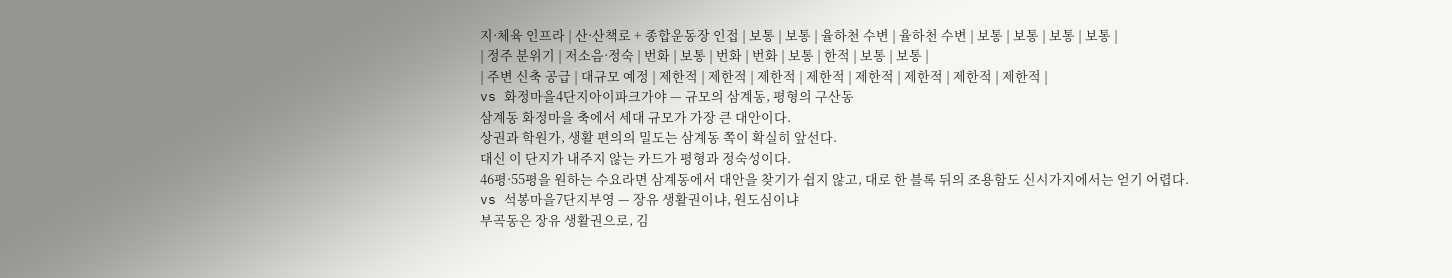지·체육 인프라 | 산·산책로 + 종합운동장 인접 | 보통 | 보통 | 율하천 수변 | 율하천 수변 | 보통 | 보통 | 보통 | 보통 |
| 정주 분위기 | 저소음·정숙 | 번화 | 보통 | 번화 | 번화 | 보통 | 한적 | 보통 | 보통 |
| 주변 신축 공급 | 대규모 예정 | 제한적 | 제한적 | 제한적 | 제한적 | 제한적 | 제한적 | 제한적 | 제한적 |
vs 화정마을4단지아이파크가야 — 규모의 삼계동, 평형의 구산동
삼계동 화정마을 축에서 세대 규모가 가장 큰 대안이다.
상권과 학원가, 생활 편의의 밀도는 삼계동 쪽이 확실히 앞선다.
대신 이 단지가 내주지 않는 카드가 평형과 정숙성이다.
46평·55평을 원하는 수요라면 삼계동에서 대안을 찾기가 쉽지 않고, 대로 한 블록 뒤의 조용함도 신시가지에서는 얻기 어렵다.
vs 석봉마을7단지부영 — 장유 생활권이냐, 원도심이냐
부곡동은 장유 생활권으로, 김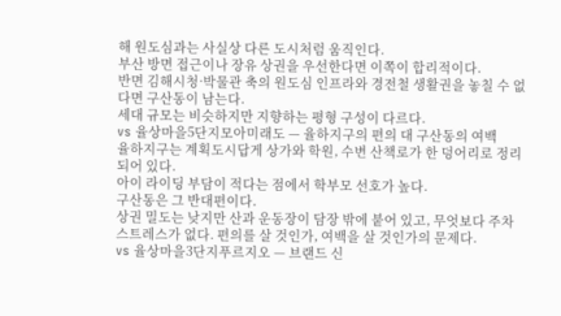해 원도심과는 사실상 다른 도시처럼 움직인다.
부산 방면 접근이나 장유 상권을 우선한다면 이쪽이 합리적이다.
반면 김해시청·박물관 축의 원도심 인프라와 경전철 생활권을 놓칠 수 없다면 구산동이 남는다.
세대 규모는 비슷하지만 지향하는 평형 구성이 다르다.
vs 율상마을5단지모아미래도 — 율하지구의 편의 대 구산동의 여백
율하지구는 계획도시답게 상가와 학원, 수변 산책로가 한 덩어리로 정리되어 있다.
아이 라이딩 부담이 적다는 점에서 학부모 선호가 높다.
구산동은 그 반대편이다.
상권 밀도는 낮지만 산과 운동장이 담장 밖에 붙어 있고, 무엇보다 주차 스트레스가 없다. 편의를 살 것인가, 여백을 살 것인가의 문제다.
vs 율상마을3단지푸르지오 — 브랜드 신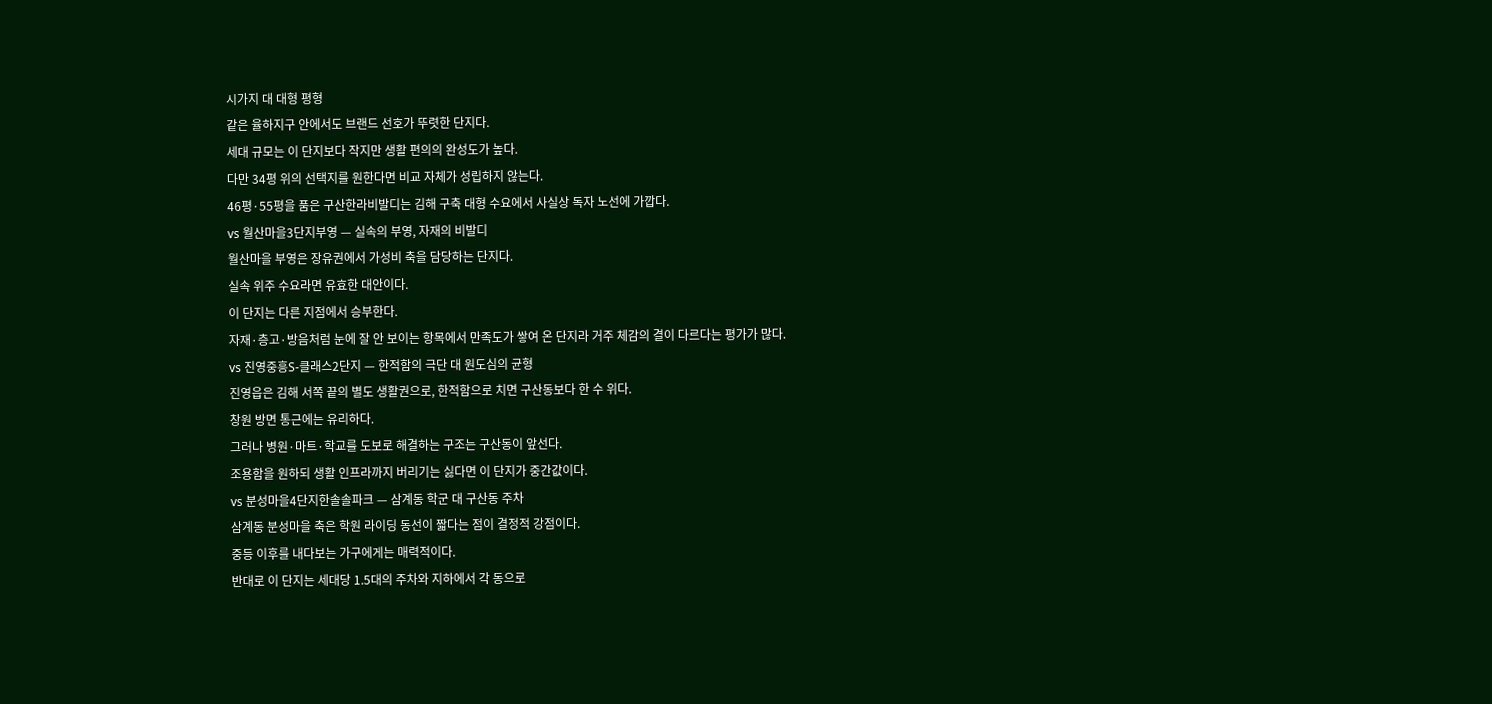시가지 대 대형 평형
같은 율하지구 안에서도 브랜드 선호가 뚜렷한 단지다.
세대 규모는 이 단지보다 작지만 생활 편의의 완성도가 높다.
다만 34평 위의 선택지를 원한다면 비교 자체가 성립하지 않는다.
46평·55평을 품은 구산한라비발디는 김해 구축 대형 수요에서 사실상 독자 노선에 가깝다.
vs 월산마을3단지부영 — 실속의 부영, 자재의 비발디
월산마을 부영은 장유권에서 가성비 축을 담당하는 단지다.
실속 위주 수요라면 유효한 대안이다.
이 단지는 다른 지점에서 승부한다.
자재·층고·방음처럼 눈에 잘 안 보이는 항목에서 만족도가 쌓여 온 단지라 거주 체감의 결이 다르다는 평가가 많다.
vs 진영중흥S-클래스2단지 — 한적함의 극단 대 원도심의 균형
진영읍은 김해 서쪽 끝의 별도 생활권으로, 한적함으로 치면 구산동보다 한 수 위다.
창원 방면 통근에는 유리하다.
그러나 병원·마트·학교를 도보로 해결하는 구조는 구산동이 앞선다.
조용함을 원하되 생활 인프라까지 버리기는 싫다면 이 단지가 중간값이다.
vs 분성마을4단지한솔솔파크 — 삼계동 학군 대 구산동 주차
삼계동 분성마을 축은 학원 라이딩 동선이 짧다는 점이 결정적 강점이다.
중등 이후를 내다보는 가구에게는 매력적이다.
반대로 이 단지는 세대당 1.5대의 주차와 지하에서 각 동으로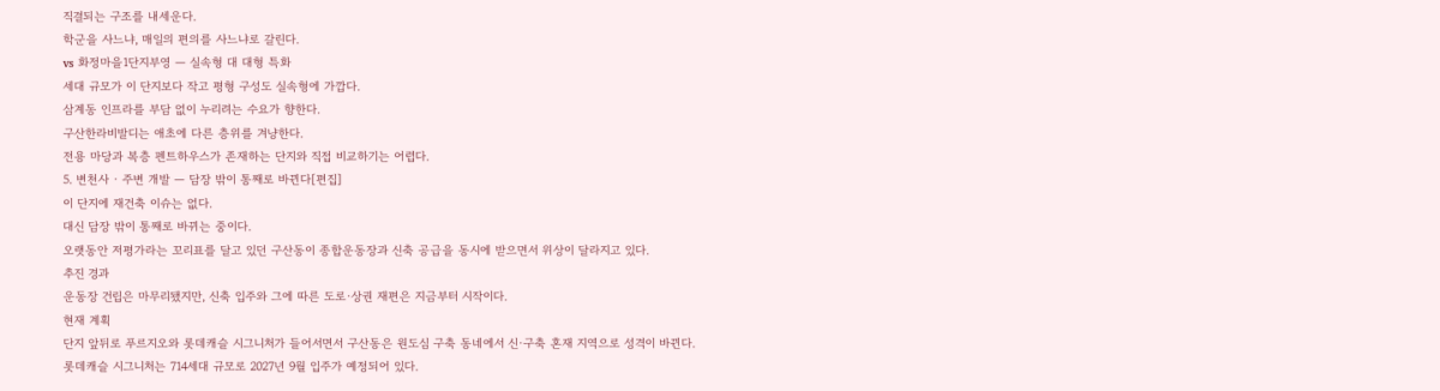직결되는 구조를 내세운다.
학군을 사느냐, 매일의 편의를 사느냐로 갈린다.
vs 화정마을1단지부영 — 실속형 대 대형 특화
세대 규모가 이 단지보다 작고 평형 구성도 실속형에 가깝다.
삼계동 인프라를 부담 없이 누리려는 수요가 향한다.
구산한라비발디는 애초에 다른 층위를 겨냥한다.
전용 마당과 복층 펜트하우스가 존재하는 단지와 직접 비교하기는 어렵다.
5. 변천사 · 주변 개발 — 담장 밖이 통째로 바뀐다[편집]
이 단지에 재건축 이슈는 없다.
대신 담장 밖이 통째로 바뀌는 중이다.
오랫동안 저평가라는 꼬리표를 달고 있던 구산동이 종합운동장과 신축 공급을 동시에 받으면서 위상이 달라지고 있다.
추진 경과
운동장 건립은 마무리됐지만, 신축 입주와 그에 따른 도로·상권 재편은 지금부터 시작이다.
현재 계획
단지 앞뒤로 푸르지오와 롯데캐슬 시그니처가 들어서면서 구산동은 원도심 구축 동네에서 신·구축 혼재 지역으로 성격이 바뀐다.
롯데캐슬 시그니처는 714세대 규모로 2027년 9월 입주가 예정되어 있다.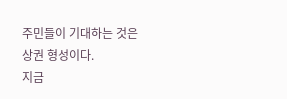주민들이 기대하는 것은 상권 형성이다.
지금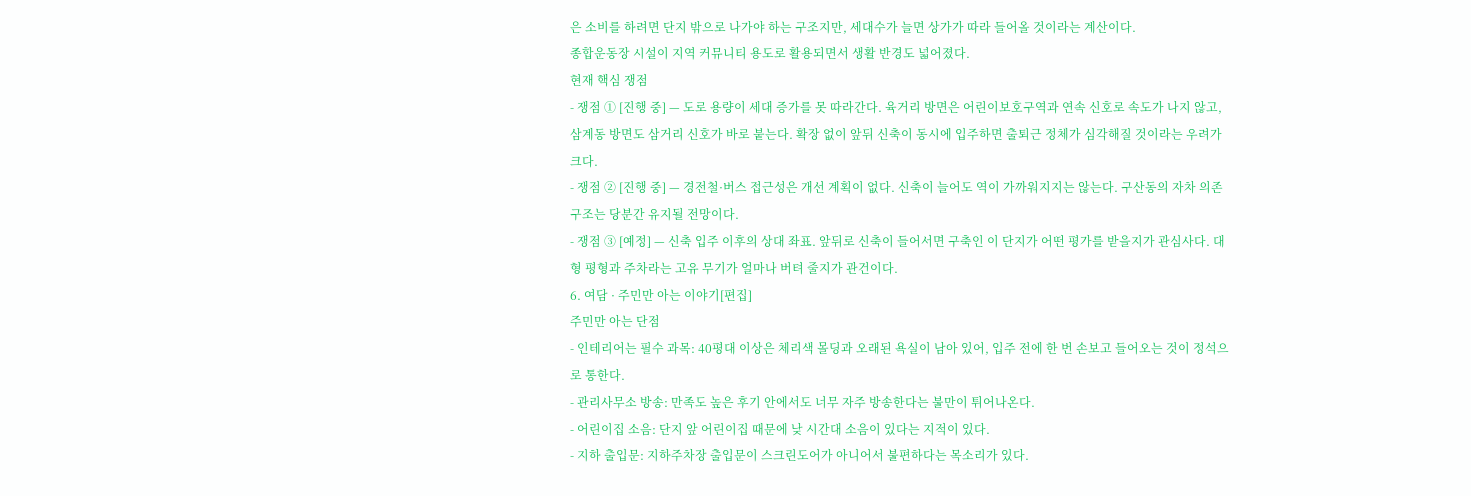은 소비를 하려면 단지 밖으로 나가야 하는 구조지만, 세대수가 늘면 상가가 따라 들어올 것이라는 계산이다.
종합운동장 시설이 지역 커뮤니티 용도로 활용되면서 생활 반경도 넓어졌다.
현재 핵심 쟁점
- 쟁점 ① [진행 중] — 도로 용량이 세대 증가를 못 따라간다. 육거리 방면은 어린이보호구역과 연속 신호로 속도가 나지 않고, 삼계동 방면도 삼거리 신호가 바로 붙는다. 확장 없이 앞뒤 신축이 동시에 입주하면 출퇴근 정체가 심각해질 것이라는 우려가 크다.
- 쟁점 ② [진행 중] — 경전철·버스 접근성은 개선 계획이 없다. 신축이 늘어도 역이 가까워지지는 않는다. 구산동의 자차 의존 구조는 당분간 유지될 전망이다.
- 쟁점 ③ [예정] — 신축 입주 이후의 상대 좌표. 앞뒤로 신축이 들어서면 구축인 이 단지가 어떤 평가를 받을지가 관심사다. 대형 평형과 주차라는 고유 무기가 얼마나 버텨 줄지가 관건이다.
6. 여담 · 주민만 아는 이야기[편집]
주민만 아는 단점
- 인테리어는 필수 과목: 40평대 이상은 체리색 몰딩과 오래된 욕실이 남아 있어, 입주 전에 한 번 손보고 들어오는 것이 정석으로 통한다.
- 관리사무소 방송: 만족도 높은 후기 안에서도 너무 자주 방송한다는 불만이 튀어나온다.
- 어린이집 소음: 단지 앞 어린이집 때문에 낮 시간대 소음이 있다는 지적이 있다.
- 지하 출입문: 지하주차장 출입문이 스크린도어가 아니어서 불편하다는 목소리가 있다.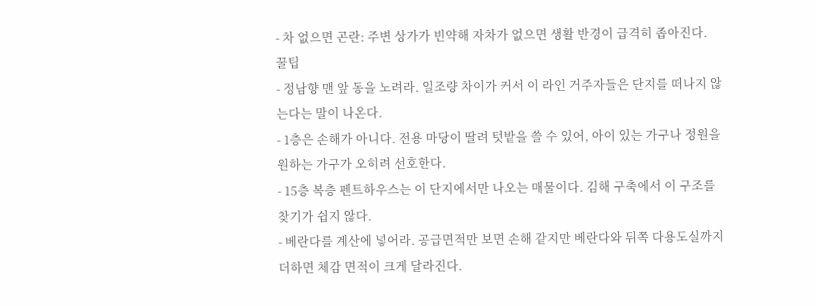- 차 없으면 곤란: 주변 상가가 빈약해 자차가 없으면 생활 반경이 급격히 좁아진다.
꿀팁
- 정남향 맨 앞 동을 노려라. 일조량 차이가 커서 이 라인 거주자들은 단지를 떠나지 않는다는 말이 나온다.
- 1층은 손해가 아니다. 전용 마당이 딸려 텃밭을 쓸 수 있어, 아이 있는 가구나 정원을 원하는 가구가 오히려 선호한다.
- 15층 복층 펜트하우스는 이 단지에서만 나오는 매물이다. 김해 구축에서 이 구조를 찾기가 쉽지 않다.
- 베란다를 계산에 넣어라. 공급면적만 보면 손해 같지만 베란다와 뒤쪽 다용도실까지 더하면 체감 면적이 크게 달라진다.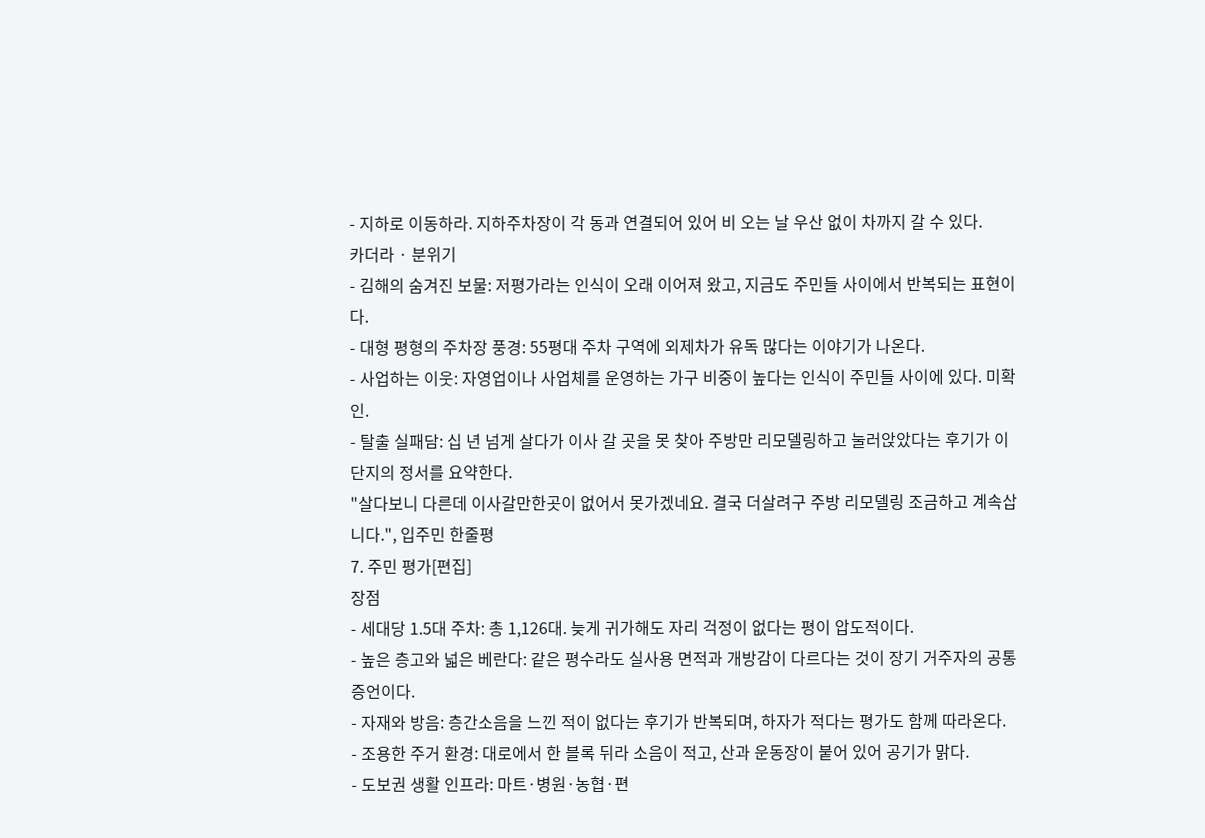- 지하로 이동하라. 지하주차장이 각 동과 연결되어 있어 비 오는 날 우산 없이 차까지 갈 수 있다.
카더라 · 분위기
- 김해의 숨겨진 보물: 저평가라는 인식이 오래 이어져 왔고, 지금도 주민들 사이에서 반복되는 표현이다.
- 대형 평형의 주차장 풍경: 55평대 주차 구역에 외제차가 유독 많다는 이야기가 나온다.
- 사업하는 이웃: 자영업이나 사업체를 운영하는 가구 비중이 높다는 인식이 주민들 사이에 있다. 미확인.
- 탈출 실패담: 십 년 넘게 살다가 이사 갈 곳을 못 찾아 주방만 리모델링하고 눌러앉았다는 후기가 이 단지의 정서를 요약한다.
"살다보니 다른데 이사갈만한곳이 없어서 못가겠네요. 결국 더살려구 주방 리모델링 조금하고 계속삽니다.", 입주민 한줄평
7. 주민 평가[편집]
장점
- 세대당 1.5대 주차: 총 1,126대. 늦게 귀가해도 자리 걱정이 없다는 평이 압도적이다.
- 높은 층고와 넓은 베란다: 같은 평수라도 실사용 면적과 개방감이 다르다는 것이 장기 거주자의 공통 증언이다.
- 자재와 방음: 층간소음을 느낀 적이 없다는 후기가 반복되며, 하자가 적다는 평가도 함께 따라온다.
- 조용한 주거 환경: 대로에서 한 블록 뒤라 소음이 적고, 산과 운동장이 붙어 있어 공기가 맑다.
- 도보권 생활 인프라: 마트·병원·농협·편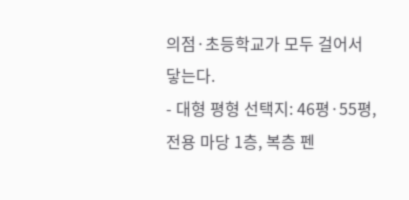의점·초등학교가 모두 걸어서 닿는다.
- 대형 평형 선택지: 46평·55평, 전용 마당 1층, 복층 펜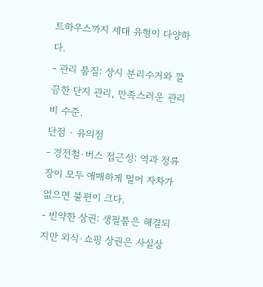트하우스까지 세대 유형이 다양하다.
- 관리 품질: 상시 분리수거와 깔끔한 단지 관리, 만족스러운 관리비 수준.
단점 · 유의점
- 경전철·버스 접근성: 역과 정류장이 모두 애매하게 멀어 자차가 없으면 불편이 크다.
- 빈약한 상권: 생필품은 해결되지만 외식·쇼핑 상권은 사실상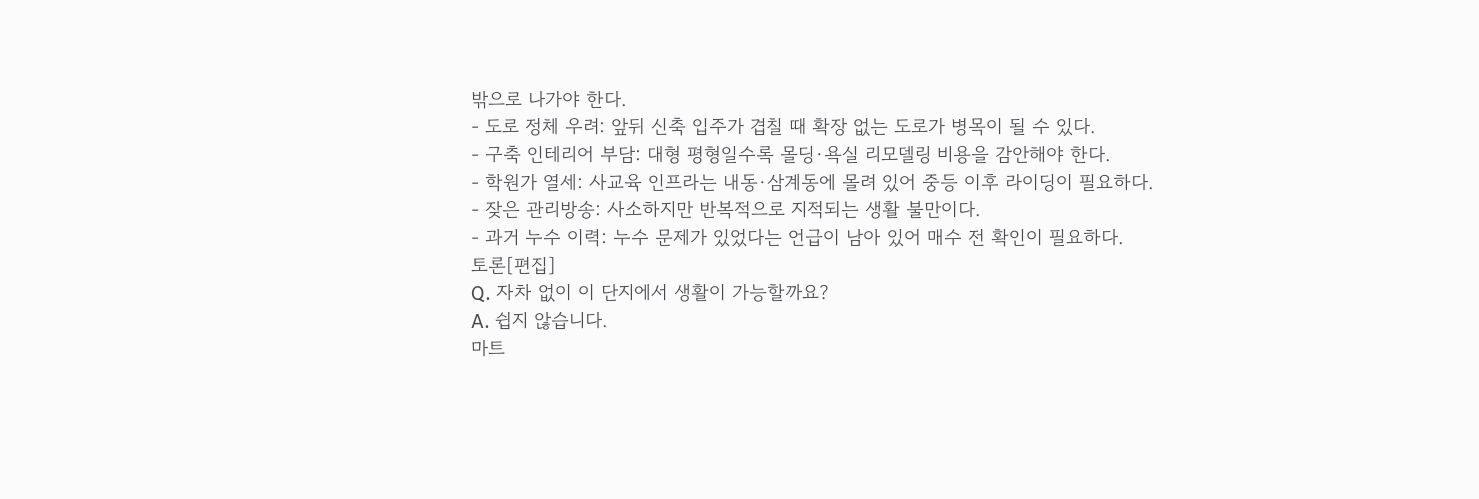밖으로 나가야 한다.
- 도로 정체 우려: 앞뒤 신축 입주가 겹칠 때 확장 없는 도로가 병목이 될 수 있다.
- 구축 인테리어 부담: 대형 평형일수록 몰딩·욕실 리모델링 비용을 감안해야 한다.
- 학원가 열세: 사교육 인프라는 내동·삼계동에 몰려 있어 중등 이후 라이딩이 필요하다.
- 잦은 관리방송: 사소하지만 반복적으로 지적되는 생활 불만이다.
- 과거 누수 이력: 누수 문제가 있었다는 언급이 남아 있어 매수 전 확인이 필요하다.
토론[편집]
Q. 자차 없이 이 단지에서 생활이 가능할까요?
A. 쉽지 않습니다.
마트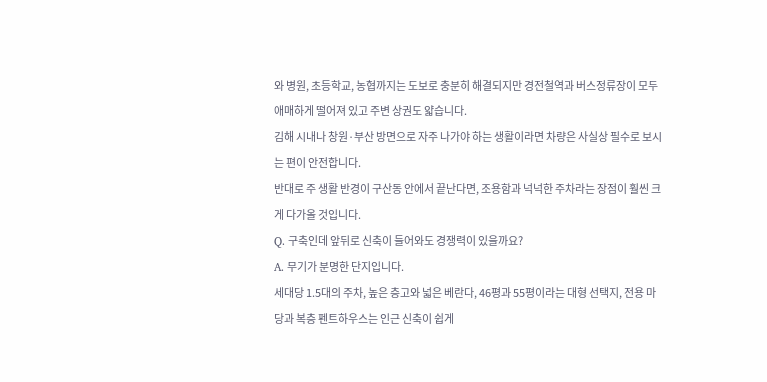와 병원, 초등학교, 농협까지는 도보로 충분히 해결되지만 경전철역과 버스정류장이 모두 애매하게 떨어져 있고 주변 상권도 얇습니다.
김해 시내나 창원·부산 방면으로 자주 나가야 하는 생활이라면 차량은 사실상 필수로 보시는 편이 안전합니다.
반대로 주 생활 반경이 구산동 안에서 끝난다면, 조용함과 넉넉한 주차라는 장점이 훨씬 크게 다가올 것입니다.
Q. 구축인데 앞뒤로 신축이 들어와도 경쟁력이 있을까요?
A. 무기가 분명한 단지입니다.
세대당 1.5대의 주차, 높은 층고와 넓은 베란다, 46평과 55평이라는 대형 선택지, 전용 마당과 복층 펜트하우스는 인근 신축이 쉽게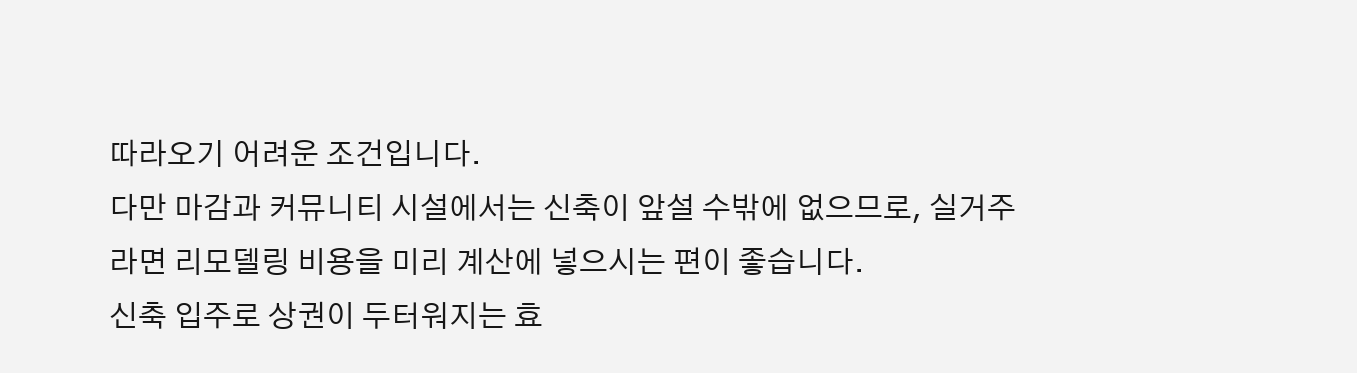따라오기 어려운 조건입니다.
다만 마감과 커뮤니티 시설에서는 신축이 앞설 수밖에 없으므로, 실거주라면 리모델링 비용을 미리 계산에 넣으시는 편이 좋습니다.
신축 입주로 상권이 두터워지는 효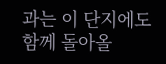과는 이 단지에도 함께 돌아올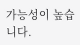가능성이 높습니다.